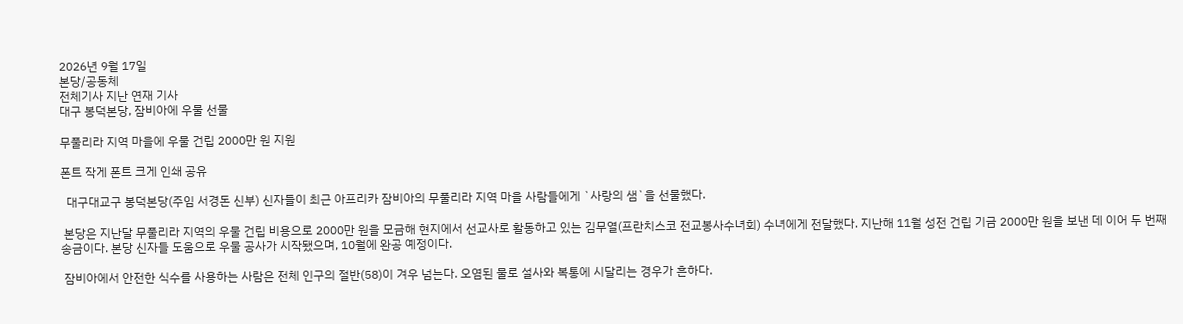2026년 9월 17일
본당/공동체
전체기사 지난 연재 기사
대구 봉덕본당, 잠비아에 우물 선물

무풀리라 지역 마을에 우물 건립 2000만 원 지원

폰트 작게 폰트 크게 인쇄 공유

  대구대교구 봉덕본당(주임 서경돈 신부) 신자들이 최근 아프리카 잠비아의 무풀리라 지역 마을 사람들에게 `사랑의 샘`을 선물했다.

 본당은 지난달 무풀리라 지역의 우물 건립 비용으로 2000만 원을 모금해 현지에서 선교사로 활동하고 있는 김무열(프란치스코 전교봉사수녀회) 수녀에게 전달했다. 지난해 11월 성전 건립 기금 2000만 원을 보낸 데 이어 두 번째 송금이다. 본당 신자들 도움으로 우물 공사가 시작됐으며, 10월에 완공 예정이다.

 잠비아에서 안전한 식수를 사용하는 사람은 전체 인구의 절반(58)이 겨우 넘는다. 오염된 물로 설사와 복통에 시달리는 경우가 흔하다.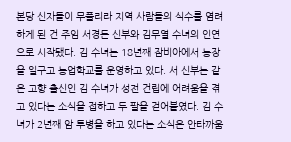본당 신자들이 무풀리라 지역 사람들의 식수를 염려하게 된 건 주임 서경돈 신부와 김무열 수녀의 인연으로 시작됐다. 김 수녀는 18년째 잠비아에서 농장을 일구고 농업학교를 운영하고 있다. 서 신부는 같은 고향 출신인 김 수녀가 성전 건립에 어려움을 겪고 있다는 소식을 접하고 두 팔을 걷어붙였다. 김 수녀가 2년째 암 투병을 하고 있다는 소식은 안타까움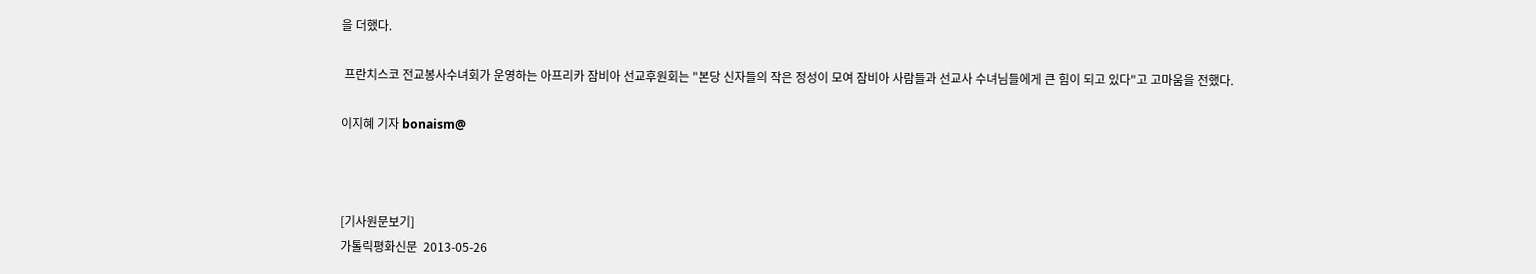을 더했다.

 프란치스코 전교봉사수녀회가 운영하는 아프리카 잠비아 선교후원회는 "본당 신자들의 작은 정성이 모여 잠비아 사람들과 선교사 수녀님들에게 큰 힘이 되고 있다"고 고마움을 전했다.

이지혜 기자 bonaism@



[기사원문보기]
가톨릭평화신문  2013-05-26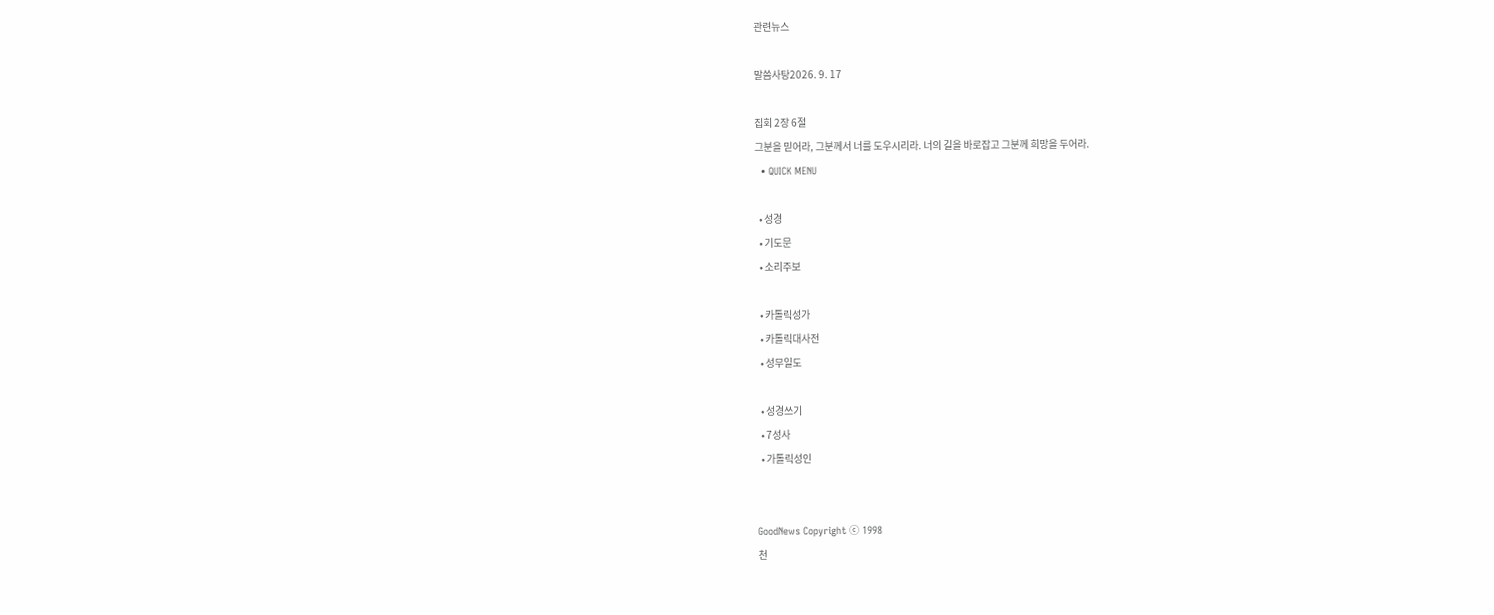관련뉴스

말씀사탕2026. 9. 17

집회 2장 6절
그분을 믿어라, 그분께서 너를 도우시리라. 너의 길을 바로잡고 그분께 희망을 두어라.
  • QUICK MENU

  • 성경
  • 기도문
  • 소리주보

  • 카톨릭성가
  • 카톨릭대사전
  • 성무일도

  • 성경쓰기
  • 7성사
  • 가톨릭성인


GoodNews Copyright ⓒ 1998
천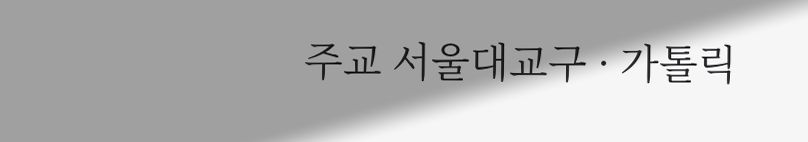주교 서울대교구 · 가톨릭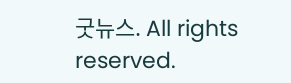굿뉴스. All rights reserved.